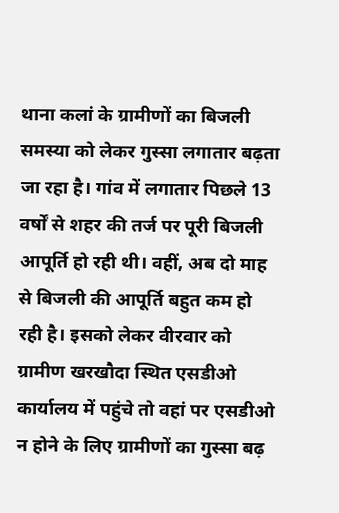थाना कलां के ग्रामीणों का बिजली समस्या को लेकर गुस्सा लगातार बढ़ता जा रहा है। गांव में लगातार पिछले 13 वर्षों से शहर की तर्ज पर पूरी बिजली आपूर्ति हो रही थी। वहीं, अब दो माह से बिजली की आपूर्ति बहुत कम हो रही है। इसको लेकर वीरवार को ग्रामीण खरखौदा स्थित एसडीओ कार्यालय में पहुंचे तो वहां पर एसडीओ न होने के लिए ग्रामीणों का गुस्सा बढ़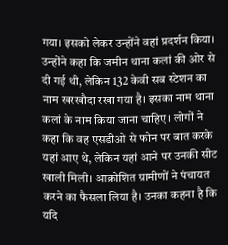गया। इसको लेकर उन्होंने वहां प्रदर्शन किया। उन्होंने कहा कि जमीन थाना कलां की ओर से दी गई थी, लेकिन 132 केवी सब स्टेशन का नाम खरखौदा रखा गया है। इसका नाम थाना कलां के नाम किया जाना चाहिए। लोगों ने कहा कि वह एसडीओ से फोन पर बात करके यहां आए थे, लेकिन यहां आने पर उनकी सीट खाली मिली। आक्रोशित ग्रामीणों ने पंचायत करने का फैसला लिया है। उनका कहना है कि यदि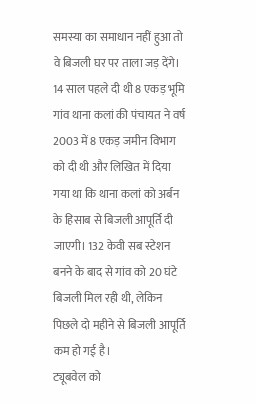समस्या का समाधान नहीं हुआ तो वे बिजली घर पर ताला जड़ देंगे।
14 साल पहले दी थी 8 एकड़ भूमि
गांव थाना कलां की पंचायत ने वर्ष 2003 में 8 एकड़ जमीन विभाग को दी थी और लिखित में दिया गया था कि थाना कलां को अर्बन के हिसाब से बिजली आपूर्ति दी जाएगी। 132 केवी सब स्टेशन बनने के बाद से गांव को 20 घंटे बिजली मिल रही थी, लेकिन पिछले दो महीने से बिजली आपूर्ति कम हो गई है।
ट्यूबवेल को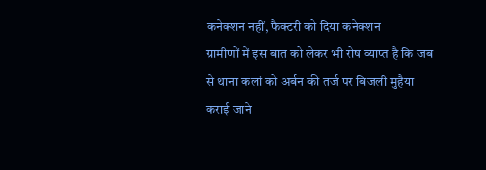कनेक्शन नहीं, फैक्टरी को दिया कनेक्शन
ग्रामीणों में इस बात को लेकर भी रोष व्याप्त है कि जब से थाना कलां को अर्बन की तर्ज पर बिजली मुहैया कराई जाने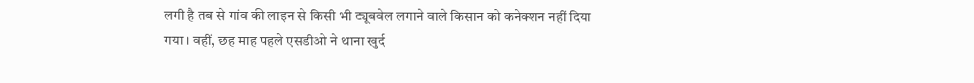लगी है तब से गांव की लाइन से किसी भी ट्यूबवेल लगाने वाले किसान को कनेक्शन नहीं दिया गया। वहीं, छह माह पहले एसडीओ ने थाना खुर्द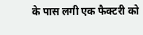के पास लगी एक फैक्टरी को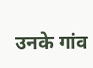उनके गांव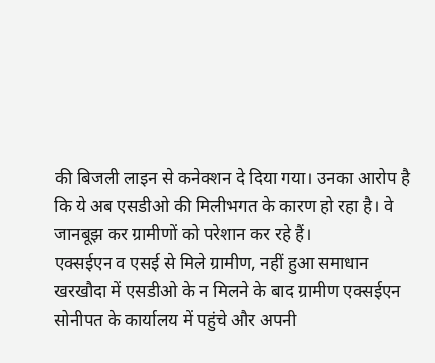की बिजली लाइन से कनेक्शन दे दिया गया। उनका आरोप है कि ये अब एसडीओ की मिलीभगत के कारण हो रहा है। वे जानबूझ कर ग्रामीणों को परेशान कर रहे हैं।
एक्सईएन व एसई से मिले ग्रामीण, नहीं हुआ समाधान
खरखौदा में एसडीओ के न मिलने के बाद ग्रामीण एक्सईएन सोनीपत के कार्यालय में पहुंचे और अपनी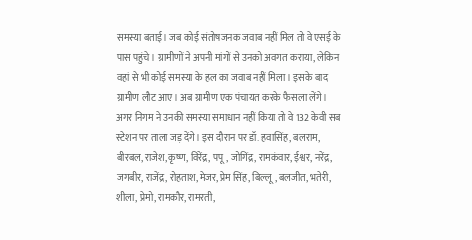समस्या बताई। जब कोई संतोषजनक जवाब नहीं मिल तो वे एसई के पास पहुंचे। ग्रामीणों ने अपनी मांगों से उनको अवगत कराया, लेकिन वहां से भी कोई समस्या के हल का जवाब नहीं मिला। इसके बाद ग्रामीण लौट आए। अब ग्रामीण एक पंचायत करके फैसला लेंगे। अगर निगम ने उनकी समस्या समाधान नहीं किया तो वे 132 केवी सब स्टेशन पर ताला जड़ देंगे। इस दौरान पर डॉ. हवासिंह, बलराम, बीरबल, राजेश, कृष्ण, विरेंद्र, पपू, जोगिंद्र, रामकंवार, ईश्वर, नरेंद्र, जगबीर, राजेंद्र, रोहताश, मेजर, प्रेम सिंह, बिल्लू, बलजीत, भतेरी, शीला, प्रेमो, रामकौर, रामरती,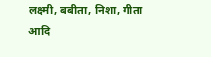लक्ष्मी, बबीता, निशा, गीता आदि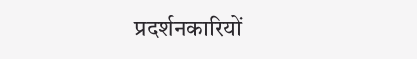प्रदर्शनकारियों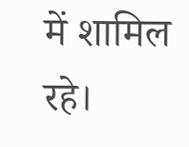में शामिल रहे।